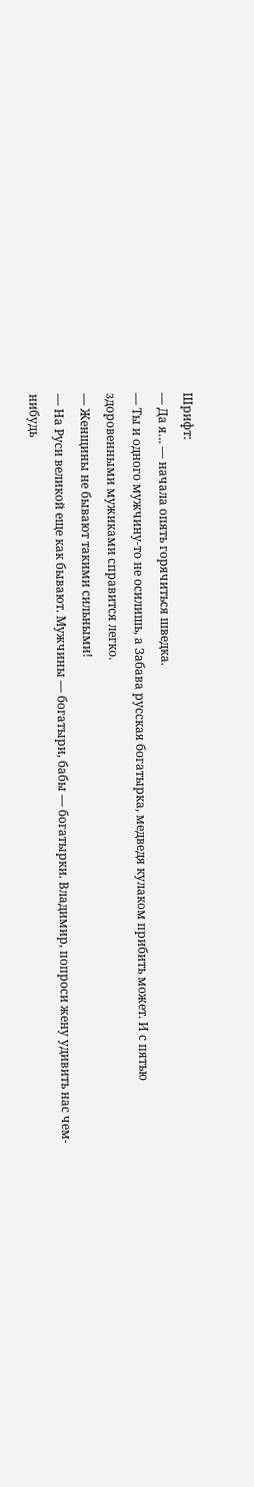Шрифт:
— Да я… — начала опять горячиться шведка.
— Ты и одного мужчину-то не осилишь, а Забава русская богатырка, медведя кулаком прибить может. И с пятью здоровенными мужиками справится легко.
— Женщины не бывают такими сильными!
— На Руси великой еще как бывают. Мужчины — богатыри, бабы — богатырки. Владимир, попроси жену удивить нас чем-нибудь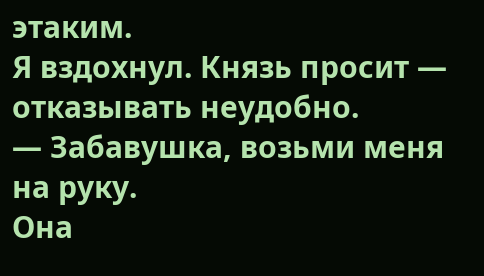этаким.
Я вздохнул. Князь просит — отказывать неудобно.
— Забавушка, возьми меня на руку.
Она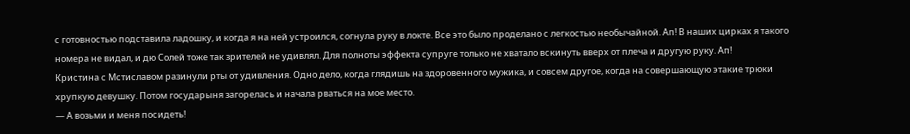с готовностью подставила ладошку, и когда я на ней устроился, согнула руку в локте. Все это было проделано с легкостью необычайной. Ап! В наших цирках я такого номера не видал, и дю Солей тоже так зрителей не удивлял. Для полноты эффекта супруге только не хватало вскинуть вверх от плеча и другую руку. Ап!
Кристина с Мстиславом разинули рты от удивления. Одно дело, когда глядишь на здоровенного мужика, и совсем другое, когда на совершающую этакие трюки хрупкую девушку. Потом государыня загорелась и начала рваться на мое место.
— А возьми и меня посидеть!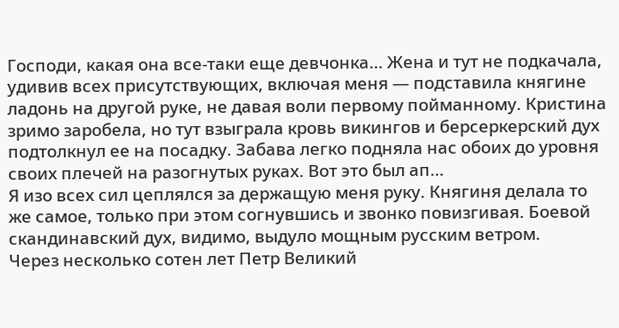Господи, какая она все-таки еще девчонка… Жена и тут не подкачала, удивив всех присутствующих, включая меня — подставила княгине ладонь на другой руке, не давая воли первому пойманному. Кристина зримо заробела, но тут взыграла кровь викингов и берсеркерский дух подтолкнул ее на посадку. Забава легко подняла нас обоих до уровня своих плечей на разогнутых руках. Вот это был ап…
Я изо всех сил цеплялся за держащую меня руку. Княгиня делала то же самое, только при этом согнувшись и звонко повизгивая. Боевой скандинавский дух, видимо, выдуло мощным русским ветром.
Через несколько сотен лет Петр Великий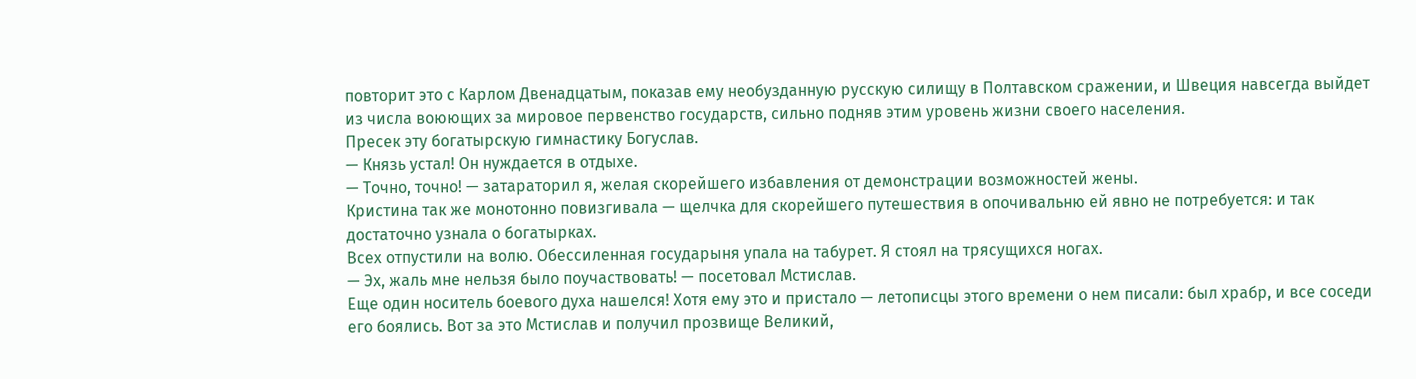повторит это с Карлом Двенадцатым, показав ему необузданную русскую силищу в Полтавском сражении, и Швеция навсегда выйдет из числа воюющих за мировое первенство государств, сильно подняв этим уровень жизни своего населения.
Пресек эту богатырскую гимнастику Богуслав.
— Князь устал! Он нуждается в отдыхе.
— Точно, точно! — затараторил я, желая скорейшего избавления от демонстрации возможностей жены.
Кристина так же монотонно повизгивала — щелчка для скорейшего путешествия в опочивальню ей явно не потребуется: и так достаточно узнала о богатырках.
Всех отпустили на волю. Обессиленная государыня упала на табурет. Я стоял на трясущихся ногах.
— Эх, жаль мне нельзя было поучаствовать! — посетовал Мстислав.
Еще один носитель боевого духа нашелся! Хотя ему это и пристало — летописцы этого времени о нем писали: был храбр, и все соседи его боялись. Вот за это Мстислав и получил прозвище Великий,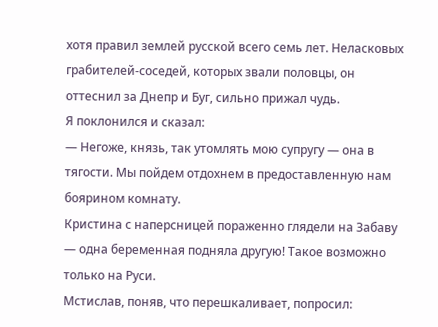хотя правил землей русской всего семь лет. Неласковых грабителей-соседей, которых звали половцы, он оттеснил за Днепр и Буг, сильно прижал чудь.
Я поклонился и сказал:
— Негоже, князь, так утомлять мою супругу — она в тягости. Мы пойдем отдохнем в предоставленную нам боярином комнату.
Кристина с наперсницей пораженно глядели на Забаву — одна беременная подняла другую! Такое возможно только на Руси.
Мстислав, поняв, что перешкаливает, попросил: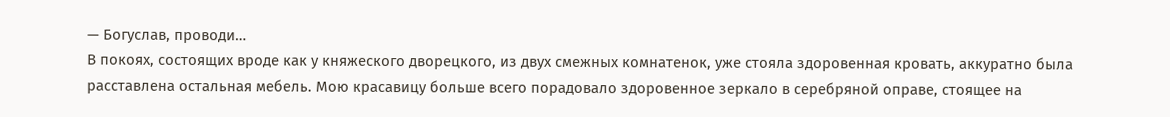— Богуслав, проводи…
В покоях, состоящих вроде как у княжеского дворецкого, из двух смежных комнатенок, уже стояла здоровенная кровать, аккуратно была расставлена остальная мебель. Мою красавицу больше всего порадовало здоровенное зеркало в серебряной оправе, стоящее на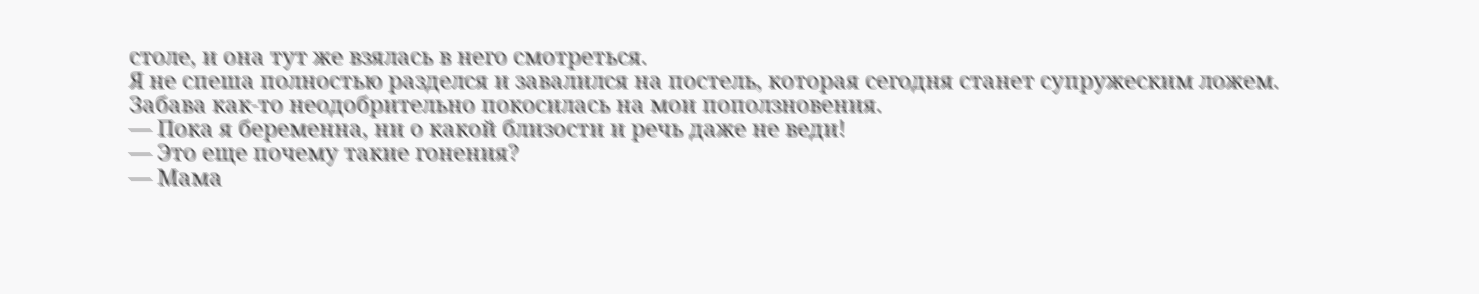столе, и она тут же взялась в него смотреться.
Я не спеша полностью разделся и завалился на постель, которая сегодня станет супружеским ложем. Забава как-то неодобрительно покосилась на мои поползновения.
— Пока я беременна, ни о какой близости и речь даже не веди!
— Это еще почему такие гонения?
— Мама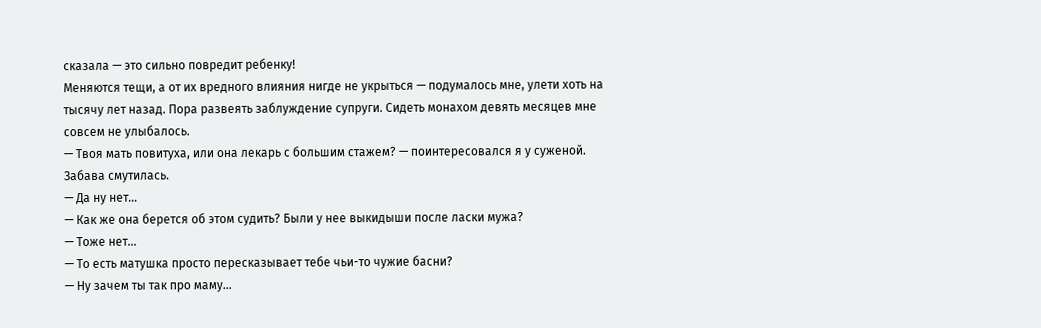сказала — это сильно повредит ребенку!
Меняются тещи, а от их вредного влияния нигде не укрыться — подумалось мне, улети хоть на тысячу лет назад. Пора развеять заблуждение супруги. Сидеть монахом девять месяцев мне совсем не улыбалось.
— Твоя мать повитуха, или она лекарь с большим стажем? — поинтересовался я у суженой.
Забава смутилась.
— Да ну нет…
— Как же она берется об этом судить? Были у нее выкидыши после ласки мужа?
— Тоже нет…
— То есть матушка просто пересказывает тебе чьи-то чужие басни?
— Ну зачем ты так про маму…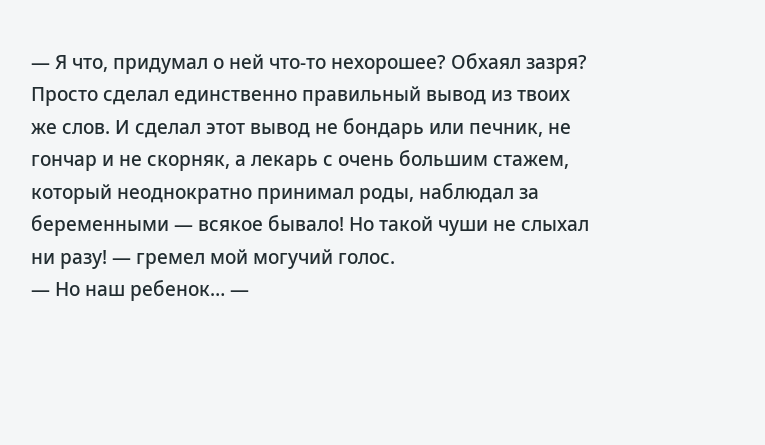— Я что, придумал о ней что-то нехорошее? Обхаял зазря? Просто сделал единственно правильный вывод из твоих же слов. И сделал этот вывод не бондарь или печник, не гончар и не скорняк, а лекарь с очень большим стажем, который неоднократно принимал роды, наблюдал за беременными — всякое бывало! Но такой чуши не слыхал ни разу! — гремел мой могучий голос.
— Но наш ребенок… —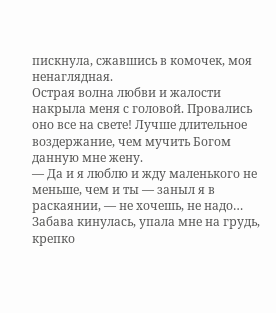пискнула, сжавшись в комочек, моя ненаглядная.
Острая волна любви и жалости накрыла меня с головой. Провались оно все на свете! Лучше длительное воздержание, чем мучить Богом данную мне жену.
— Да и я люблю и жду маленького не меньше, чем и ты — заныл я в раскаянии, — не хочешь, не надо…
Забава кинулась, упала мне на грудь, крепко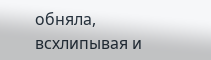обняла, всхлипывая и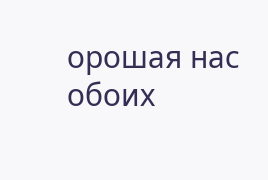орошая нас обоих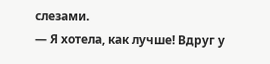слезами.
— Я хотела, как лучше! Вдруг у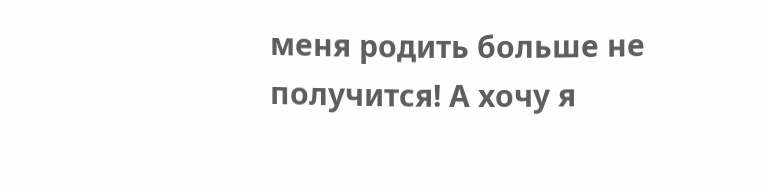меня родить больше не получится! А хочу я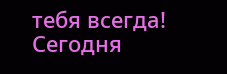тебя всегда! Сегодня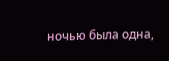ночью была одна,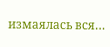измаялась вся…